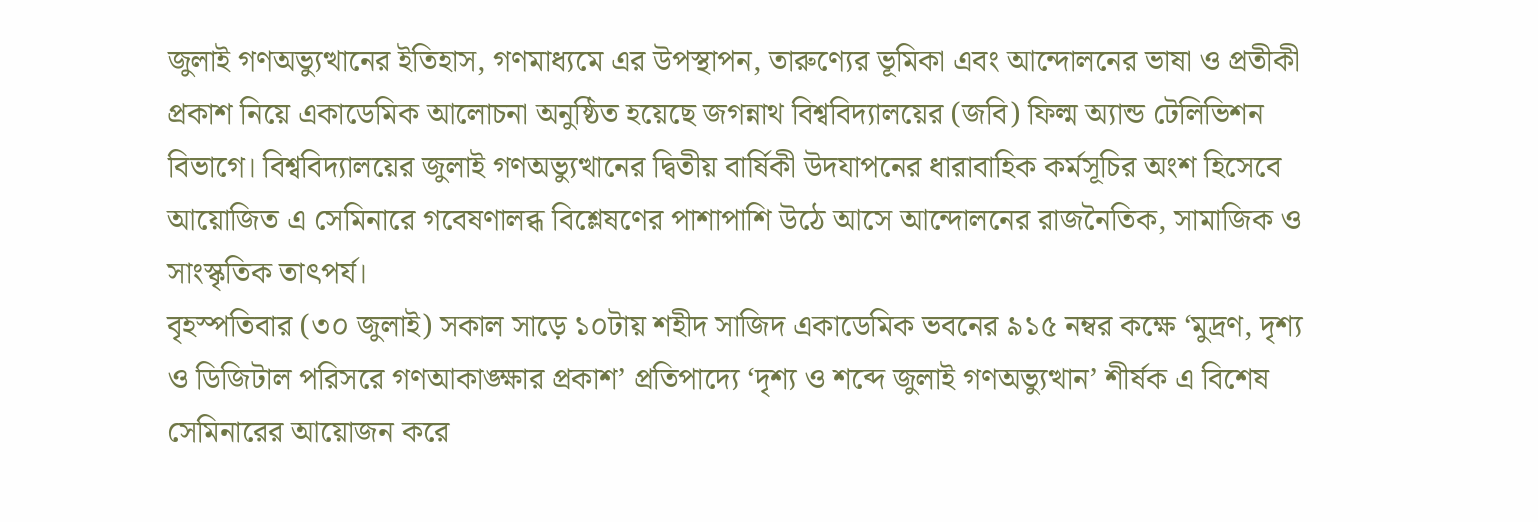জুলাই গণঅভ্যুত্থানের ইতিহাস, গণমাধ্যমে এর উপস্থাপন, তারুণ্যের ভূমিকা এবং আন্দোলনের ভাষা ও প্রতীকী প্রকাশ নিয়ে একাডেমিক আলোচনা অনুষ্ঠিত হয়েছে জগন্নাথ বিশ্ববিদ্যালয়ের (জবি) ফিল্ম অ্যান্ড টেলিভিশন বিভাগে। বিশ্ববিদ্যালয়ের জুলাই গণঅভ্যুত্থানের দ্বিতীয় বার্ষিকী উদযাপনের ধারাবাহিক কর্মসূচির অংশ হিসেবে আয়োজিত এ সেমিনারে গবেষণালব্ধ বিশ্লেষণের পাশাপাশি উঠে আসে আন্দোলনের রাজনৈতিক, সামাজিক ও সাংস্কৃতিক তাৎপর্য।
বৃহস্পতিবার (৩০ জুলাই) সকাল সাড়ে ১০টায় শহীদ সাজিদ একাডেমিক ভবনের ৯১৫ নম্বর কক্ষে ‘মুদ্রণ, দৃশ্য ও ডিজিটাল পরিসরে গণআকাঙ্ক্ষার প্রকাশ’ প্রতিপাদ্যে ‘দৃশ্য ও শব্দে জুলাই গণঅভ্যুত্থান’ শীর্ষক এ বিশেষ সেমিনারের আয়োজন করে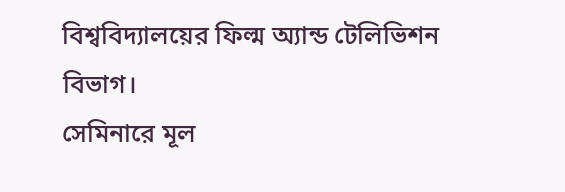বিশ্ববিদ্যালয়ের ফিল্ম অ্যান্ড টেলিভিশন বিভাগ।
সেমিনারে মূল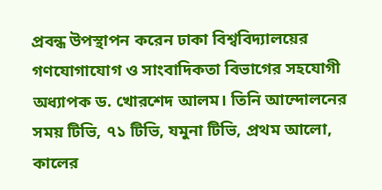প্রবন্ধ উপস্থাপন করেন ঢাকা বিশ্ববিদ্যালয়ের গণযোগাযোগ ও সাংবাদিকতা বিভাগের সহযোগী অধ্যাপক ড. খোরশেদ আলম। তিনি আন্দোলনের সময় টিভি, ৭১ টিভি, যমুনা টিভি, প্রথম আলো, কালের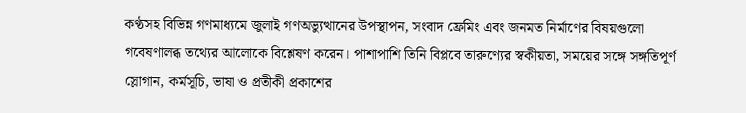কণ্ঠসহ বিভিন্ন গণমাধ্যমে জুলাই গণঅভ্যুত্থানের উপস্থাপন, সংবাদ ফ্রেমিং এবং জনমত নির্মাণের বিষয়গুলো গবেষণালব্ধ তথ্যের আলোকে বিশ্লেষণ করেন। পাশাপাশি তিনি বিপ্লবে তারুণ্যের স্বকীয়তা, সময়ের সঙ্গে সঙ্গতিপূর্ণ স্লোগান, কর্মসূচি, ভাষা ও প্রতীকী প্রকাশের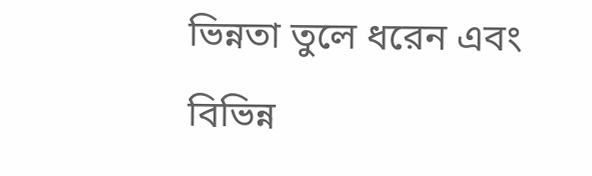ভিন্নতা তুলে ধরেন এবং বিভিন্ন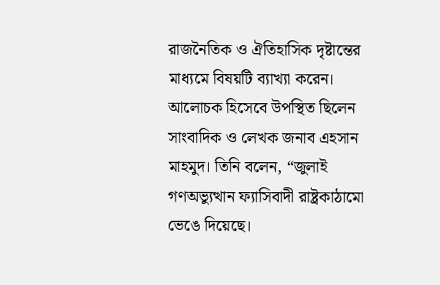রাজনৈতিক ও ঐতিহাসিক দৃষ্টান্তের মাধ্যমে বিষয়টি ব্যাখ্যা করেন।
আলোচক হিসেবে উপস্থিত ছিলেন সাংবাদিক ও লেখক জনাব এহসান মাহমুদ। তিনি বলেন, “জুলাই গণঅভ্যুত্থান ফ্যাসিবাদী রাষ্ট্রকাঠামো ভেঙে দিয়েছে।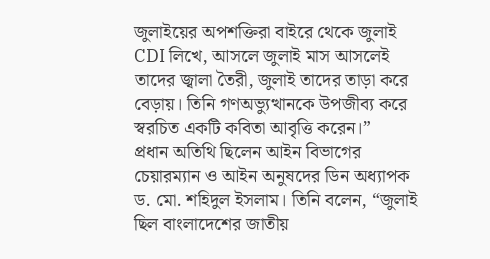জুলাইয়ের অপশক্তিরা বাইরে থেকে জুলাই CDI লিখে, আসলে জুলাই মাস আসলেই তাদের জ্বালা তৈরী, জুলাই তাদের তাড়া করে বেড়ায়। তিনি গণঅভ্যুত্থানকে উপজীব্য করে স্বরচিত একটি কবিতা আবৃত্তি করেন।”
প্রধান অতিথি ছিলেন আইন বিভাগের চেয়ারম্যান ও আইন অনুষদের ডিন অধ্যাপক ড. মো. শহিদুল ইসলাম। তিনি বলেন, “জুলাই ছিল বাংলাদেশের জাতীয়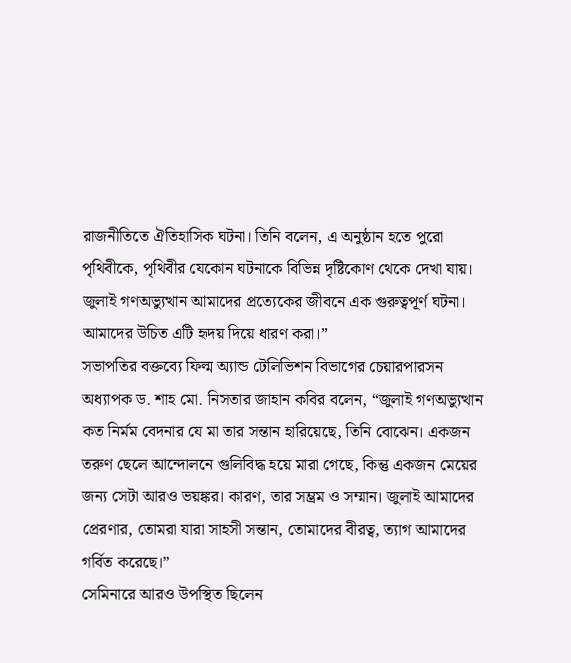রাজনীতিতে ঐতিহাসিক ঘটনা। তিনি বলেন, এ অনুষ্ঠান হতে পুরো পৃথিবীকে, পৃথিবীর যেকোন ঘটনাকে বিভিন্ন দৃষ্টিকোণ থেকে দেখা যায়। জুলাই গণঅভ্যুত্থান আমাদের প্রত্যেকের জীবনে এক গুরুত্বপূর্ণ ঘটনা। আমাদের উচিত এটি হৃদয় দিয়ে ধারণ করা।”
সভাপতির বক্তব্যে ফিল্ম অ্যান্ড টেলিভিশন বিভাগের চেয়ারপারসন অধ্যাপক ড. শাহ মো. নিসতার জাহান কবির বলেন, “জুলাই গণঅভ্যুত্থান কত নির্মম বেদনার যে মা তার সন্তান হারিয়েছে, তিনি বোঝেন। একজন তরুণ ছেলে আন্দোলনে গুলিবিদ্ধ হয়ে মারা গেছে, কিন্তু একজন মেয়ের জন্য সেটা আরও ভয়ঙ্কর। কারণ, তার সম্ভ্রম ও সম্মান। জুলাই আমাদের প্রেরণার, তোমরা যারা সাহসী সন্তান, তোমাদের বীরত্ব, ত্যাগ আমাদের গর্বিত করেছে।”
সেমিনারে আরও উপস্থিত ছিলেন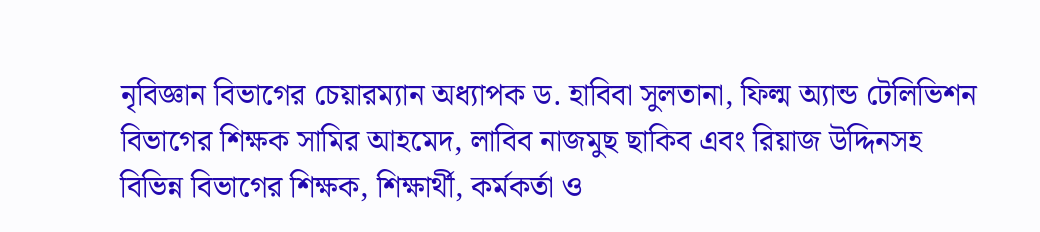নৃবিজ্ঞান বিভাগের চেয়ারম্যান অধ্যাপক ড. হাবিবা সুলতানা, ফিল্ম অ্যান্ড টেলিভিশন বিভাগের শিক্ষক সামির আহমেদ, লাবিব নাজমুছ ছাকিব এবং রিয়াজ উদ্দিনসহ বিভিন্ন বিভাগের শিক্ষক, শিক্ষার্থী, কর্মকর্তা ও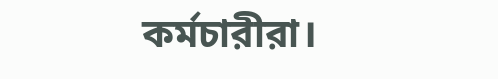কর্মচারীরা।